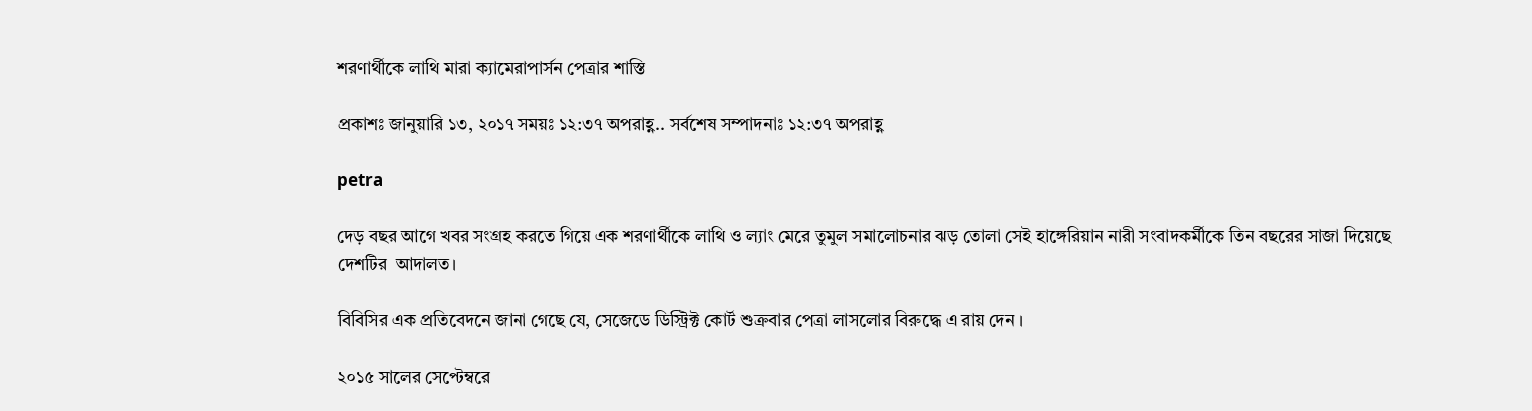শরণার্থীকে লাথি মারা ক্যামেরাপার্সন পেত্রার শাস্তি

প্রকাশঃ জানুয়ারি ১৩, ২০১৭ সময়ঃ ১২:৩৭ অপরাহ্ণ.. সর্বশেষ সম্পাদনাঃ ১২:৩৭ অপরাহ্ণ

petra

দেড় বছর আগে খবর সংগ্রহ করতে গিয়ে এক শরণার্থীকে লাথি ও ল্যাং মেরে তুমুল সমালোচনার ঝড় তোলা সেই হাঙ্গেরিয়ান নারী সংবাদকর্মীকে তিন বছরের সাজা দিয়েছে দেশটির  আদালত।

বিবিসির এক প্রতিবেদনে জানা গেছে যে, সেজেডে ডিস্ট্রিক্ট কোর্ট শুক্রবার পেত্রা লাসলোর বিরুদ্ধে এ রায় দেন ।

২০১৫ সালের সেপ্টেম্বরে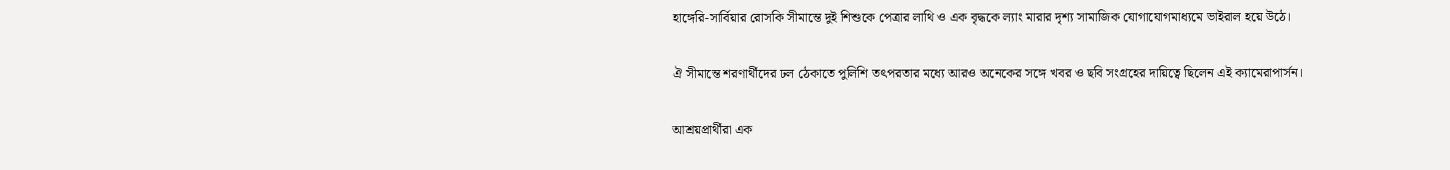হাঙ্গেরি-সার্বিয়ার রোসকি সীমান্তে দুই শিশুকে পেত্রার লাথি ও এক বৃদ্ধকে ল্যাং মারার দৃশ্য সামাজিক যোগাযোগমাধ্যমে ভাইরাল হয়ে উঠে।

ঐ সীমান্তে শরণার্থীদের ঢল ঠেকাতে পুলিশি তৎপরতার মধ্যে আরও অনেকের সঙ্গে খবর ও ছবি সংগ্রহের দায়িত্বে ছিলেন এই ক্যামেরাপার্সন।

আশ্রয়প্রার্থীরা এক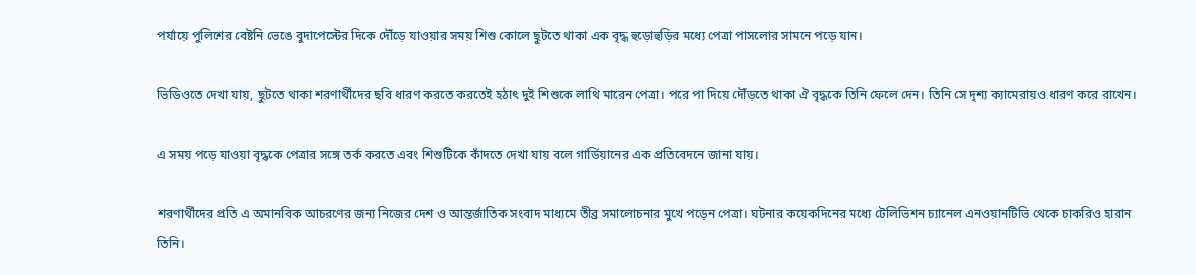পর্যায়ে পুলিশের বেষ্টনি ভেঙে বুদাপেস্টের দিকে দৌঁড়ে যাওয়ার সময় শিশু কোলে ছুটতে থাকা এক বৃদ্ধ হুড়োহুড়ির মধ্যে পেত্রা পাসলোর সামনে পড়ে যান।

ভিডিওতে দেখা যায়, ছুটতে থাকা শরণার্থীদের ছবি ধারণ করতে করতেই হঠাৎ দুই শিশুকে লাথি মারেন পেত্রা। পরে পা দিয়ে দৌঁড়তে থাকা ঐ বৃদ্ধকে তিনি ফেলে দেন। তিনি সে দৃশ্য ক্যামেরায়ও ধারণ করে রাখেন।

এ সময় পড়ে যাওয়া বৃদ্ধকে পেত্রার সঙ্গে তর্ক করতে এবং শিশুটিকে কাঁদতে দেখা যায় বলে গার্ডিয়ানের এক প্রতিবেদনে জানা যায়।

শরণার্থীদের প্রতি এ অমানবিক আচরণের জন্য নিজের দেশ ও আন্তর্জাতিক সংবাদ মাধ‌্যমে তীব্র সমালোচনার মুখে পড়েন পেত্রা। ঘটনার কয়েকদিনের মধ্যে টেলিভিশন চ্যানেল এনওয়ানটিভি থেকে চাকরিও হারান তিনি।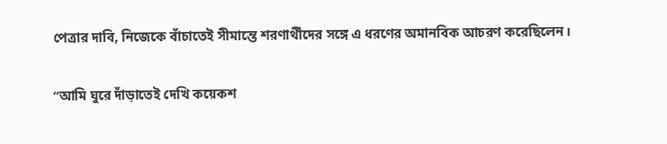পেত্রার দাবি, নিজেকে বাঁচাতেই সীমান্তে শরণার্থীদের সঙ্গে এ ধরণের অমানবিক আচরণ করেছিলেন।

“আমি ঘুরে দাঁড়াতেই দেখি কয়েকশ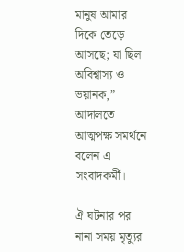মানুষ আমার দিকে তেড়ে আসছে; যা ছিল অবিশ্বাস্য ও ভয়ানক,” আদালতে আত্মপক্ষ সমর্থনে বলেন এ সংবাদকর্মী।

ঐ ঘটনার পর নানা সময় মৃত্যুর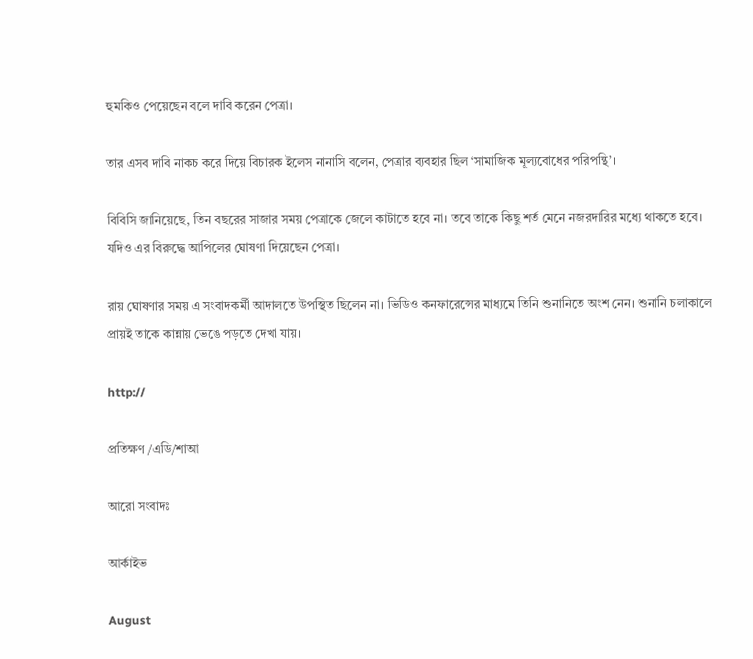হুমকিও পেয়েছেন বলে দাবি করেন পেত্রা।

তার এসব দাবি নাকচ করে দিয়ে বিচারক ইলেস নানাসি বলেন, পেত্রার ব্যবহার ছিল ‘সামাজিক মূল্যবোধের পরিপন্থি’।

বিবিসি জানিয়েছে, তিন বছরের সাজার সময় পেত্রাকে জেলে কাটাতে হবে না। তবে তাকে কিছু শর্ত মেনে নজরদারির মধ‌্যে থাকতে হবে। যদিও এর বিরুদ্ধে আপিলের ঘোষণা দিয়েছেন পেত্রা।

রায় ঘোষণার সময় এ সংবাদকর্মী আদালতে উপস্থিত ছিলেন না। ভিডিও কনফারেন্সের মাধ্যমে তিনি শুনানিতে অংশ নেন। শুনানি চলাকালে প্রায়ই তাকে কান্নায় ভেঙে পড়তে দেখা যায়।

http://

প্রতিক্ষণ /এডি/শাআ

আরো সংবাদঃ

আর্কাইভ

August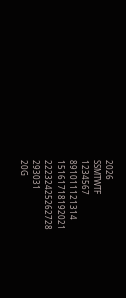2026
SSMTWTF
1234567
891011121314
15161718192021
22232425262728
293031
20G